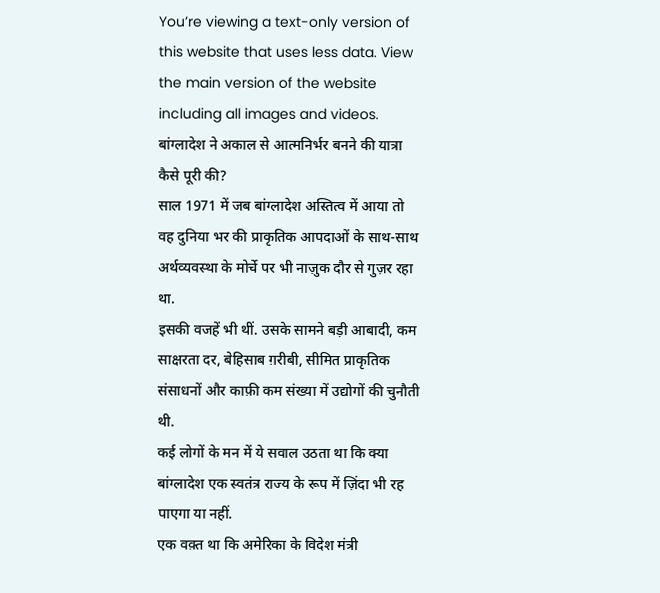You’re viewing a text-only version of this website that uses less data. View the main version of the website including all images and videos.
बांग्लादेश ने अकाल से आत्मनिर्भर बनने की यात्रा कैसे पूरी की?
साल 1971 में जब बांग्लादेश अस्तित्व में आया तो वह दुनिया भर की प्राकृतिक आपदाओं के साथ-साथ अर्थव्यवस्था के मोर्चे पर भी नाज़ुक दौर से गुज़र रहा था.
इसकी वजहें भी थीं. उसके सामने बड़ी आबादी, कम साक्षरता दर, बेहिसाब ग़रीबी, सीमित प्राकृतिक संसाधनों और काफ़ी कम संख्या में उद्योगों की चुनौती थी.
कई लोगों के मन में ये सवाल उठता था कि क्या बांग्लादेश एक स्वतंत्र राज्य के रूप में ज़िंदा भी रह पाएगा या नहीं.
एक वक़्त था कि अमेरिका के विदेश मंत्री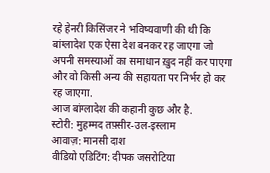रहे हेनरी किसिंजर ने भविष्यवाणी की थी कि बांग्लादेश एक ऐसा देश बनकर रह जाएगा जो अपनी समस्याओं का समाधान ख़ुद नहीं कर पाएगा और वो किसी अन्य की सहायता पर निर्भर हो कर रह जाएगा.
आज बांग्लादेश की कहानी कुछ और है.
स्टोरी: मुहम्मद तफ़्सीर-उल-इस्लाम
आवाज़: मानसी दाश
वीडियो एडिटिंग: दीपक जसरोटिया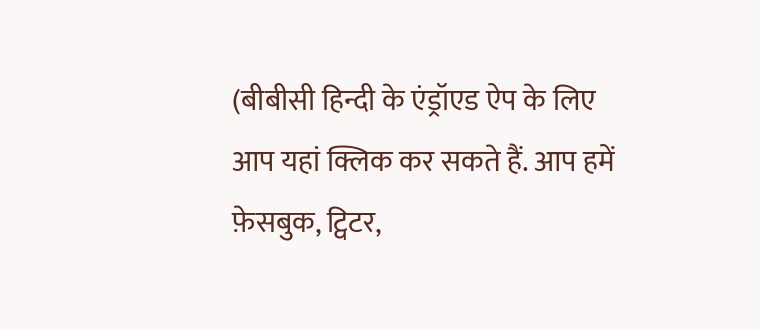(बीबीसी हिन्दी के एंड्रॉएड ऐप के लिए आप यहां क्लिक कर सकते हैं. आप हमें फ़ेसबुक, ट्विटर,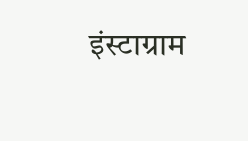इंस्टाग्राम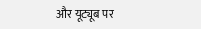और यूट्यूब पर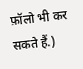फ़ॉलो भी कर सकते हैं.)